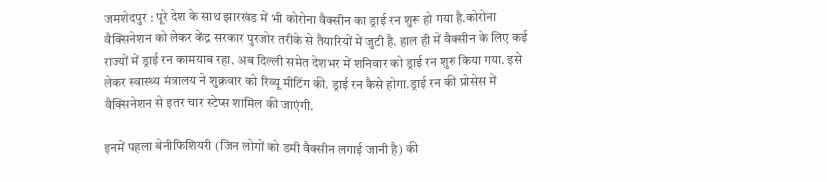जमशेदपुर : पूरे देश के साथ झारखंड में भी कोरोना वैक्सीन का ड्राई रन शुरू हो गया है.कोरोना वैक्सिनेशन को लेकर केंद्र सरकार पुरजोर तरीके से तैयारियों में जुटी है. हाल ही में वैक्सीन के लिए कई राज्यों में ड्राई रन कामयाब रहा. अब दिल्ली समेत देशभर में शनिवार को ड्राई रन शुरु किया गया. इसे लेकर स्वास्थ्य मंत्रालय ने शुक्रवार को रिव्यू मीटिंग की. ड्राई रन कैसे होगा.ड्राई रन की प्रोसेस में वैक्सिनेशन से इतर चार स्टेप्स शामिल की जाएंगी.

इनमें पहला बेनीफिशियरी (जिन लोगों को डमी वैक्सीन लगाई जानी है) की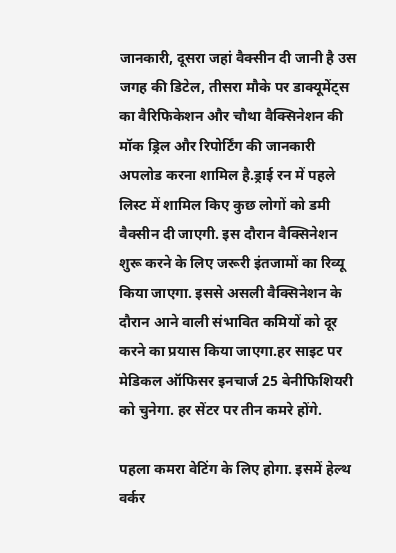जानकारी, दूसरा जहां वैक्सीन दी जानी है उस जगह की डिटेल, तीसरा मौके पर डाक्यूमेंट्स का वैरिफिकेशन और चौथा वैक्सिनेशन की मॉक ड्रिल और रिपोर्टिंग की जानकारी अपलोड करना शामिल है.ड्राई रन में पहले लिस्ट में शामिल किए कुछ लोगों को डमी वैक्सीन दी जाएगी. इस दौरान वैक्सिनेशन शुरू करने के लिए जरूरी इंतजामों का रिव्यू किया जाएगा. इससे असली वैक्सिनेशन के दौरान आने वाली संभावित कमियों को दूर करने का प्रयास किया जाएगा.हर साइट पर मेडिकल ऑफिसर इनचार्ज 25 बेनीफिशियरी को चुनेगा. हर सेंटर पर तीन कमरे होंगे.

पहला कमरा वेटिंग के लिए होगा. इसमें हेल्थ वर्कर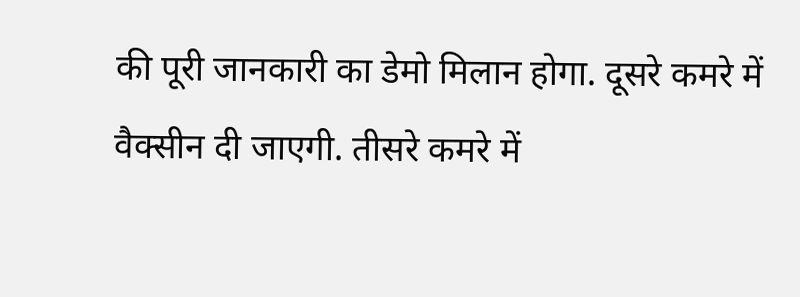की पूरी जानकारी का डेमो मिलान होगा. दूसरे कमरे में वैक्सीन दी जाएगी. तीसरे कमरे में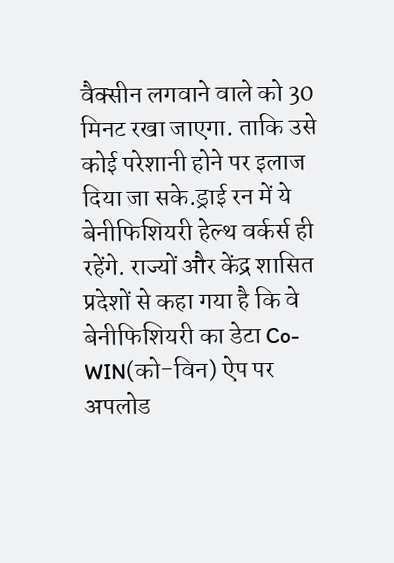वैक्सीन लगवाने वाले को 30 मिनट रखा जाएगा. ताकि उसे कोई परेशानी होने पर इलाज दिया जा सके.ड्राई रन में ये बेनीफिशियरी हेल्थ वर्कर्स ही रहेंगे. राज्यों और केंद्र शासित प्रदेशों से कहा गया है कि वे बेनीफिशियरी का डेटा Co-WIN(को-विन) ऐप पर अपलोड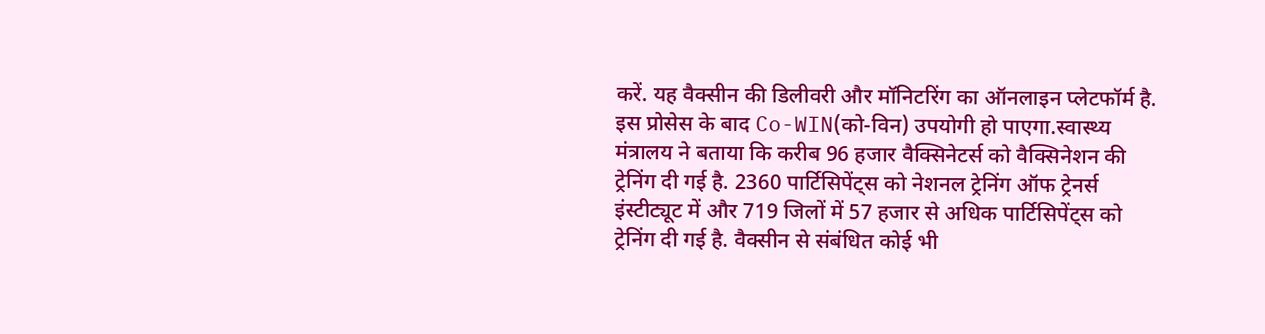करें. यह वैक्सीन की डिलीवरी और मॉनिटरिंग का ऑनलाइन प्लेटफॉर्म है.
इस प्रोसेस के बाद Co-WIN(को-विन) उपयोगी हो पाएगा.स्वास्थ्य मंत्रालय ने बताया कि करीब 96 हजार वैक्सिनेटर्स को वैक्सिनेशन की ट्रेनिंग दी गई है. 2360 पार्टिसिपेंट्स को नेशनल ट्रेनिंग ऑफ ट्रेनर्स इंस्टीट्यूट में और 719 जिलों में 57 हजार से अधिक पार्टिसिपेंट्स को ट्रेनिंग दी गई है. वैक्सीन से संबंधित कोई भी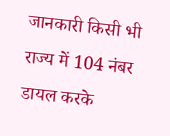जानकारी किसी भी राज्य में 104 नंबर डायल करके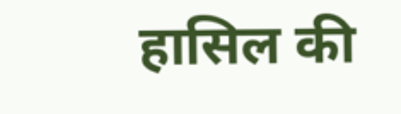हासिल की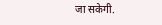जा सकेगी.